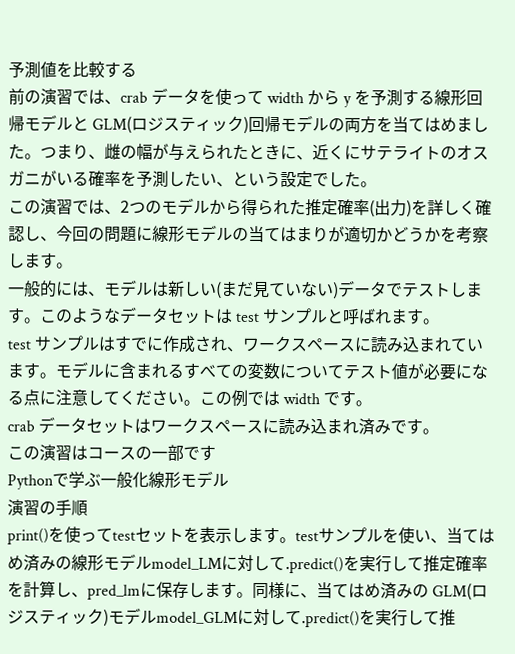予測値を比較する
前の演習では、crab データを使って width から y を予測する線形回帰モデルと GLM(ロジスティック)回帰モデルの両方を当てはめました。つまり、雌の幅が与えられたときに、近くにサテライトのオスガニがいる確率を予測したい、という設定でした。
この演習では、2つのモデルから得られた推定確率(出力)を詳しく確認し、今回の問題に線形モデルの当てはまりが適切かどうかを考察します。
一般的には、モデルは新しい(まだ見ていない)データでテストします。このようなデータセットは test サンプルと呼ばれます。
test サンプルはすでに作成され、ワークスペースに読み込まれています。モデルに含まれるすべての変数についてテスト値が必要になる点に注意してください。この例では width です。
crab データセットはワークスペースに読み込まれ済みです。
この演習はコースの一部です
Pythonで学ぶ一般化線形モデル
演習の手順
print()を使ってtestセットを表示します。testサンプルを使い、当てはめ済みの線形モデルmodel_LMに対して.predict()を実行して推定確率を計算し、pred_lmに保存します。同様に、当てはめ済みの GLM(ロジスティック)モデルmodel_GLMに対して.predict()を実行して推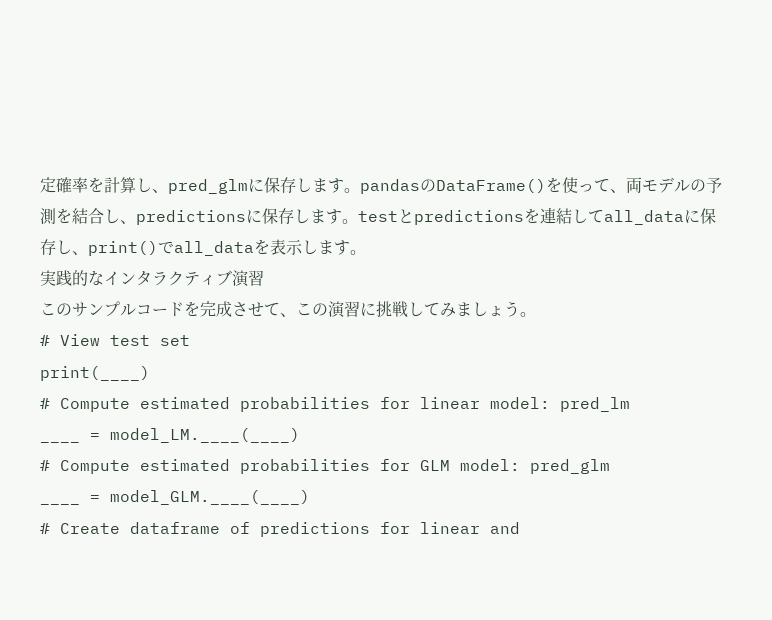定確率を計算し、pred_glmに保存します。pandasのDataFrame()を使って、両モデルの予測を結合し、predictionsに保存します。testとpredictionsを連結してall_dataに保存し、print()でall_dataを表示します。
実践的なインタラクティブ演習
このサンプルコードを完成させて、この演習に挑戦してみましょう。
# View test set
print(____)
# Compute estimated probabilities for linear model: pred_lm
____ = model_LM.____(____)
# Compute estimated probabilities for GLM model: pred_glm
____ = model_GLM.____(____)
# Create dataframe of predictions for linear and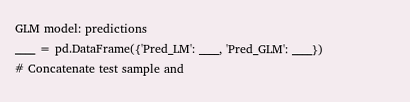GLM model: predictions
____ = pd.DataFrame({'Pred_LM': ____, 'Pred_GLM': ____})
# Concatenate test sample and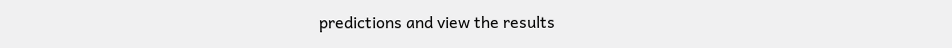predictions and view the results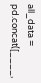all_data = pd.concat([____,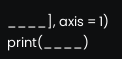____], axis = 1)
print(____)